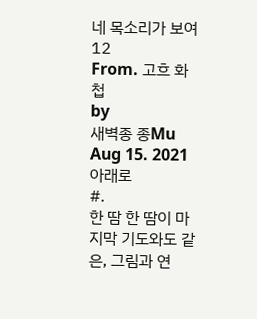네 목소리가 보여 12
From. 고흐 화첩
by
새벽종 종Mu
Aug 15. 2021
아래로
#.
한 땀 한 땀이 마지막 기도와도 같은, 그림과 연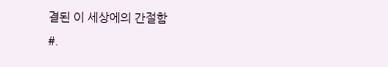결된 이 세상에의 간절함
#.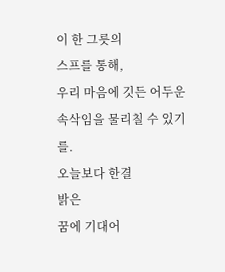이 한 그릇의
스프를 통해,
우리 마음에 깃든 어두운 속삭임을 물리칠 수 있기를.
오늘보다 한결
밝은
꿈에 기대어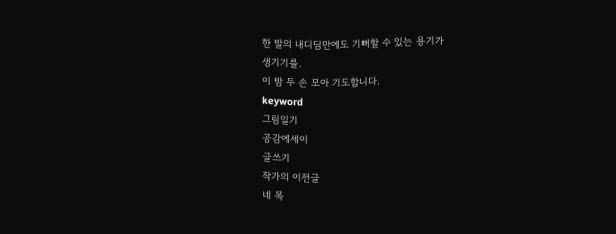한 발의 내디딤만에도 기뻐할 수 있는 용기가
생기기를.
이 밤 두 손 모아 기도합니다.
keyword
그림일기
공감에세이
글쓰기
작가의 이전글
네 목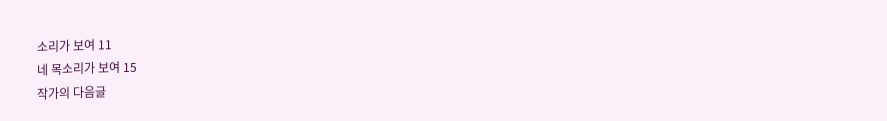소리가 보여 11
네 목소리가 보여 15
작가의 다음글